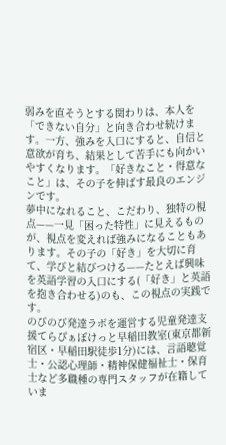弱みを直そうとする関わりは、本人を「できない自分」と向き合わせ続けます。一方、強みを入口にすると、自信と意欲が育ち、結果として苦手にも向かいやすくなります。「好きなこと・得意なこと」は、その子を伸ばす最良のエンジンです。
夢中になれること、こだわり、独特の視点——一見「困った特性」に見えるものが、視点を変えれば強みになることもあります。その子の「好き」を大切に育て、学びと結びつける——たとえば興味を英語学習の入口にする(「好き」と英語を抱き合わせる)のも、この視点の実践です。
のびのび発達ラボを運営する児童発達支援てらぴぁぽけっと早稲田教室(東京都新宿区・早稲田駅徒歩1分)には、言語聴覚士・公認心理師・精神保健福祉士・保育士など多職種の専門スタッフが在籍していま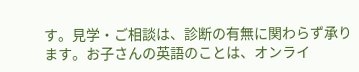す。見学・ご相談は、診断の有無に関わらず承ります。お子さんの英語のことは、オンライ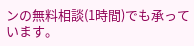ンの無料相談(1時間)でも承っています。